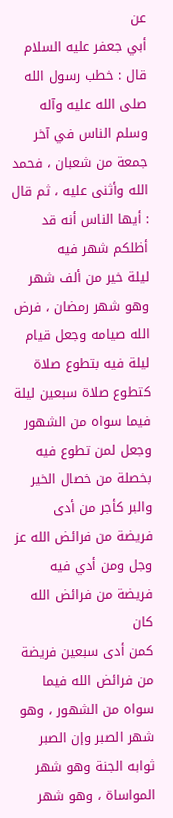عن
أبي جعفر عليه السلام قال : خطب رسول الله صلى الله عليه وآله وسلم الناس في آخر
جمعة من شعبان ، فحمد الله وأثنى عليه ، ثم قال : أيها الناس أنه قد أظلكم شهر فيه
ليلة خير من ألف شهر وهو شهر رمضان ، فرض الله صيامه وجعل قيام ليلة فيه بتطوع صلاة
كتطوع صلاة سبعين ليلة فيما سواه من الشهور وجعل لمن تطوع فيه بخصلة من خصال الخير
والبر كأجر من أدى فريضة من فرائض الله عز وجل ومن أدي فيه فريضة من فرائض الله كان
كمن أدى سبعين فريضة من فرائض الله فيما سواه من الشهور ، وهو شهر الصبر وإن الصبر
ثوابه الجنة وهو شهر المواساة ، وهو شهر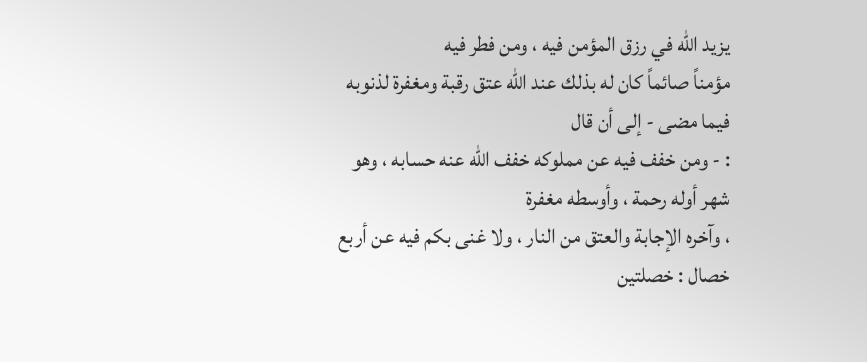يزيد الله في رزق المؤمن فيه ، ومن فطر فيه
مؤمناً صائماً كان له بذلك عند الله عتق رقبة ومغفرة لذنوبه فيما مضى - إلى أن قال
: - ومن خفف فيه عن مملوكه خفف الله عنه حسابه ، وهو شهر أوله رحمة ، وأوسطه مغفرة
، وآخره الإجابة والعتق من النار ، ولا غنى بكم فيه عن أربع خصال : خصلتين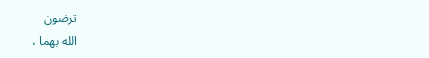ترضون
الله بهما ،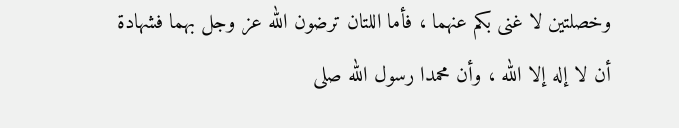وخصلتين لا غنى بكم عنهما ، فأما اللتان ترضون الله عز وجل بهما فشهادة
أن لا إله إلا الله ، وأن محمدا رسول الله صلى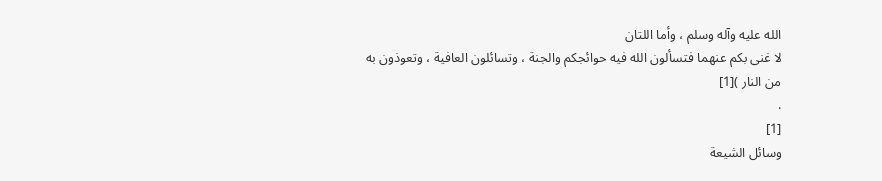الله عليه وآله وسلم ، وأما اللتان
لا غنى بكم عنهما فتسألون الله فيه حوائجكم والجنة ، وتسائلون العافية ، وتعوذون به
من النار )[1]
.
[1]
وسائل الشيعة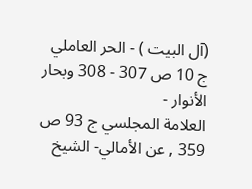(آل البيت ) - الحر العاملي ج 10 ص 307 - 308 وبحار الأنوار -
العلامة المجلسي ج 93 ص 359 , عن الأمالي- الشيخ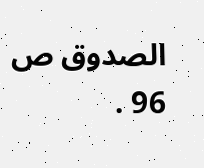الصدوق ص 96 .